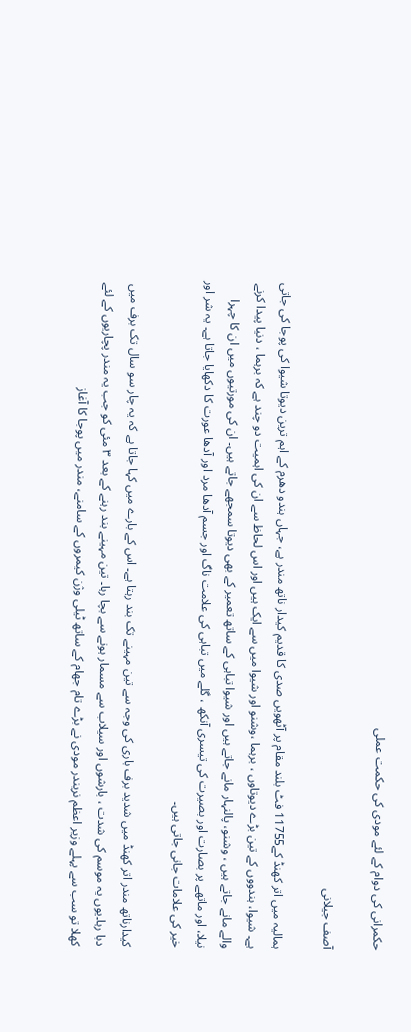حکمرانی کی دوام کے لئے مودی کی حکمت عملی

آصف جیلانی

ہمالیہ میں اتر کھنڈ کے11755 فٹ بلند مقام پر آٹھویں صدی کا قدیم کیدار ناتھ مندر ہے، جہاں ہندو دھرم کے اہم ترین دیوتا شیوا کی پوجا کی جاتی ہے۔ شیوا، ہندووں کے تین بڑے دیوتاوں ، برہما ،وشنو اور شیوا میں سے ایک ہیں اور اس لحاظ سے ان کی اہمیت دو چند ہے کہ برہما ، دنیا پیدا کرنے والے مانے جاتے ہیں ، وشنو، پالنہار مانے جاتے ہیں اور شیوا تباہی کے ساتھ تعمیر کے بھی دیوتا سمجھے جاتے ہیں۔ ان کی مورتیوں میں ان کا چہرا نیلا، اور ماتھے پر بصارت اور بصیرت کی تیسری آنکھ ، گلے میں تباہی کی علامت ناگ اور جسم آدھا مرد اور آدھا عورت کا دکھایا جاتا ہے۔ یہ شر اور خیر کی علامات جانی جاتی ہیں۔

کیدارناتھ مندر اتر کھنڈ میں شدید برف باری کی وجہ سے تین مہینے تک بند رہتا ہے۔ اس کے بارے میں کہا جاتا ہے کہ یہ چار سو سال تک برف میں دبا رہا۔یوں یہ موسم کی شدت ، بارشوں اور سیلاب سے مسمار ہونے سے بچا رہا۔ تین مہینے بند رہنے کے بعد ۳ مئی کو جب یہ مندر پچاریوں کے لئے کھلا تو سب سے پہلے وزیر اعظم نریندر مودی نے بڑے تام جھام کے ساتھ ٹیلی وژن کیمروں کے سامنے، مندر میں پوجا کا آغاز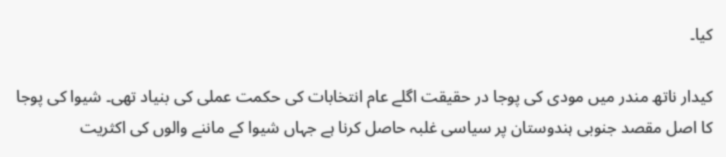کیا۔

کیدار ناتھ مندر میں مودی کی پوجا در حقیقت اگلے عام انتخابات کی حکمت عملی کی بنیاد تھی۔ شیوا کی پوجا کا اصل مقصد جنوبی ہندوستان پر سیاسی غلبہ حاصل کرنا ہے جہاں شیوا کے ماننے والوں کی اکثریت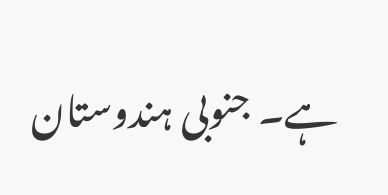ہے۔ جنوبی ہندوستان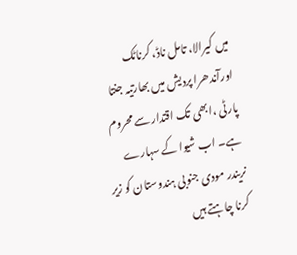میں کیرالا، تامل ناڈ، کرناٹک اورآندھرا پردیش میں بھارتیہ جنتا پارٹی ،ابھی تک اقتدار سے محروم ہے۔ اب شیوا کے سہارے نریندر مودی جنوبی ہندوستان کو زیر کرنا چاہتے ہیں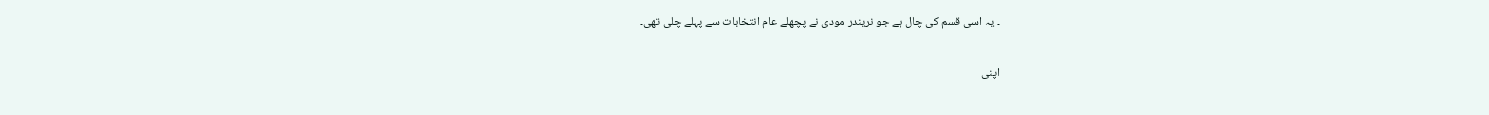۔ یہ اسی قسم کی چال ہے جو نریندر مودی نے پچھلے عام انتخابات سے پہلے چلی تھی۔

اپنی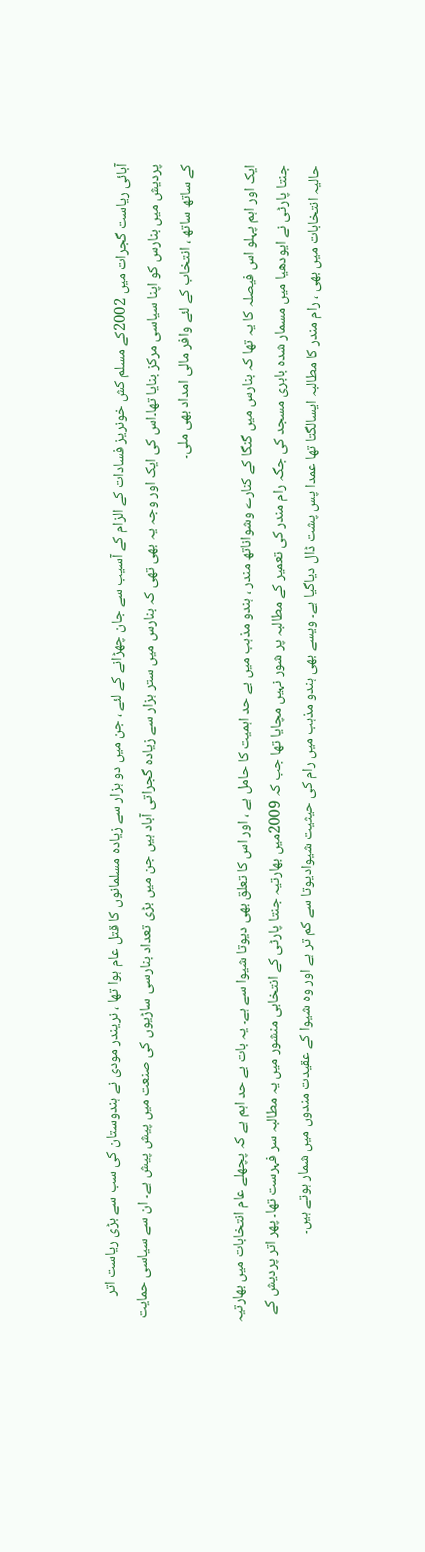آبائی ریاست گجرات میں 2002کے مسلم کش خونریز فسادات کے الزام کے آسیب سے جان چھڑانے کے لئے ، جن میں دو ہزار سے زیادہ مسلمانوں کا قتل عام ہوا تھا ، نریندر مودی نے ہندوستان کی سب سے بڑی ریاست اتر پردیش میں بنارس کو اپنا سیاسی مرکز بنایا تھا۔اس کی ایک اور وجہ یہ بھی تھی کہ بنارس میں ستر ہزار سے زیادہ گجراتی آباد ہیں جن میں بڑی تعداد بنارسی ساڑیوں کی صنعت میں پیش پیش ہے۔ ان سے سیاسی حمایت کے ساتھ ساتھ ، انتخاب کے لئے وافر مالی امداد بھی ملی۔

ایک اور اہم پہلو اس فیصلہ کا یہ تھا کہ بنارس میں گنگا کے کنارے وشواناتھ مندر ، ہندو مذہب میں بے حد اہمیت کا حامل ہے ، اور اس کا تعلق بھی دیوتا شیوا سے ہے۔ یہ بات بے حد اہم ہے کہ پچھلے عام انتخابات میں بھارتیہ جنتا پارٹی نے ایودھیا میں مسمار شدہ بابری مسجد کی جگہ رام مندر کی تعمیر کے مطالبہ پر شور نہیں مچایا تھا جب کہ 2009میں بھارتیہ جنتا پارٹی کے انتخابی منشور میں یہ مطالبہ سر فہرست تھا۔ پھر اتر پردیش کے حالیہ انتخابات میں بھی ، رام مندر کا مطالبہ ایسالگتا تھا عمدا پس پشت ڈال دیاگیا ہے۔ ویسے بھی ہندو مذہب میں رام کی حیثیت شیوادیوتا سے کم تر ہے اور وہ شیوا کے عقیدت مندوں میں شمار ہوتے ہیں۔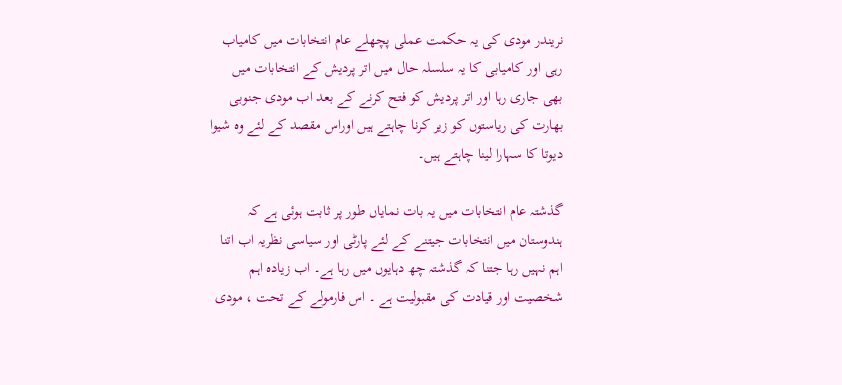نریندر مودی کی یہ حکمت عملی پچھلے عام انتخابات میں کامیاب رہی اور کامیابی کا یہ سلسلہ حال میں اتر پردیش کے انتخابات میں بھی جاری رہا اور اتر پردیش کو فتح کرنے کے بعد اب مودی جنوبی بھارت کی ریاستوں کو زیر کرنا چاہتے ہیں اوراس مقصد کے لئے وہ شیوا دیوتا کا سہارا لینا چاہتے ہیں۔

گذشتہ عام انتخابات میں یہ بات نمایاں طور پر ثابت ہوئی ہے کہ ہندوستان میں انتخابات جیتنے کے لئے پارٹی اور سیاسی نظریہ اب اتنا اہم نہیں رہا جتنا کہ گذشتہ چھ دہایوں میں رہا ہے۔ اب زیادہ اہم شخصیت اور قیادت کی مقبولیت ہے ۔ اس فارمولے کے تحت ، مودی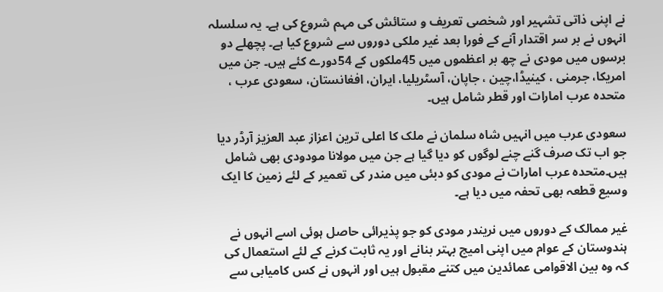نے اپنی ذاتی تشہیر اور شخصی تعریف و ستائش کی مہم شروع کی ہے۔ یہ سلسلہ انہوں نے بر سر اقتدار آنے کے فورا بعد غیر ملکی دوروں سے شروع کیا ہے۔ پچھلے دو برسوں میں مودی نے چھ بر اعظموں میں 45ملکوں کے 54دورے کئے ہیں۔ جن میں امریکا، جرمنی ، کینیڈا،چین ، جاپان، آسٹریلیا، ایران، افغانستان، سعودی عرب ، متحدہ عرب امارات اور قطر شامل ہیں۔

سعودی عرب میں انہیں شاہ سلمان نے ملک کا اعلی ترین اعزاز عبد العزیز آرڈر دیا جو اب تک صرف گنے چنے لوگوں کو دیا گیا ہے جن میں مولانا مودودی بھی شامل ہیں۔متحدہ عرب امارات نے مودی کو دبئی میں مندر کی تعمیر کے لئے زمین کا ایک وسیع قطعہ بھی تحفہ میں دیا ہے۔

غیر ممالک کے دوروں میں نریندر مودی کو جو پذیرائی حاصل ہوئی اسے انہوں نے ہندوستان کے عوام میں اپنی امیج بہتر بنانے اور یہ ثابت کرنے کے لئے استعمال کی کہ وہ بین الاقوامی عمائدین میں کتنے مقبول ہیں اور انہوں نے کس کامیابی سے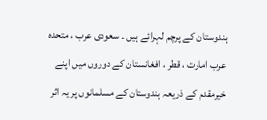ہندوستان کے پرچم لہرائے ہیں ۔ سعودی عرب ، متحدہ عرب امارت ، قطر ، افغانستان کے دوروں میں اپنے خیرمقدم کے ذریعہ ہندوستان کے مسلمانوں پر یہ اثر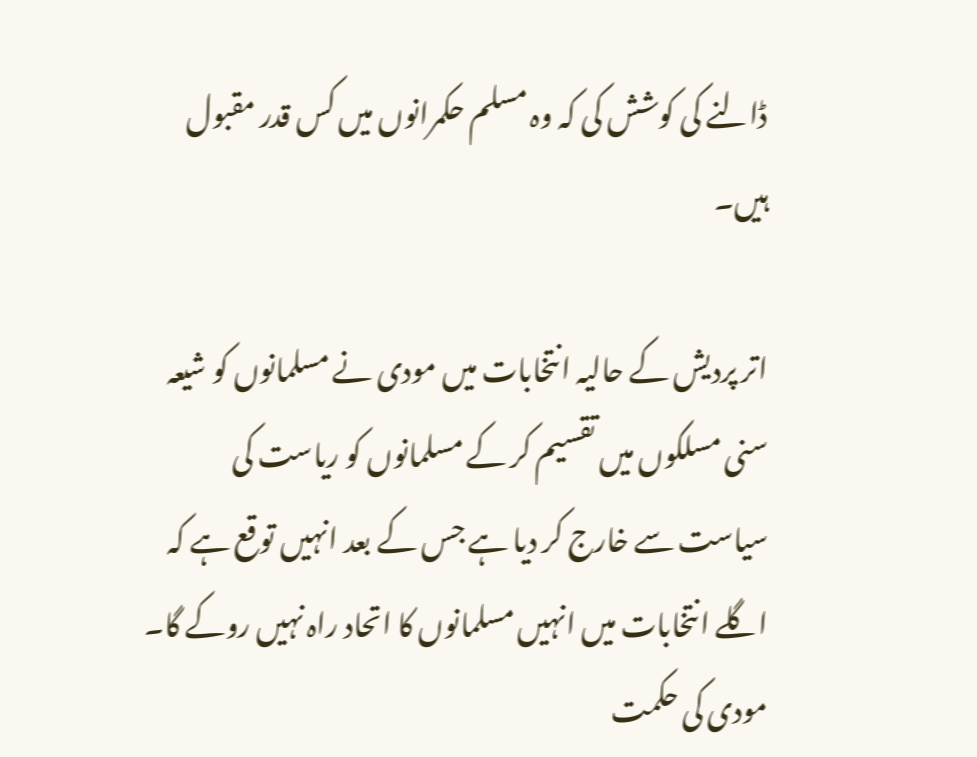ڈالنے کی کوشش کی کہ وہ مسلم حکمرانوں میں کس قدر مقبول ہیں۔

اتر پردیش کے حالیہ انتخابات میں مودی نے مسلمانوں کو شیعہ سنی مسلکوں میں تقسیم کر کے مسلمانوں کو ریاست کی سیاست سے خارج کر دیا ہے جس کے بعد انہیں توقع ہے کہ اگلے انتخابات میں انہیں مسلمانوں کا اتحاد راہ نہیں روکے گا۔ مودی کی حکمت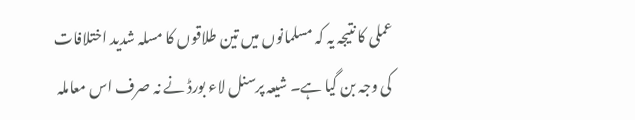عملی کا نتیجہ یہ کہ مسلمانوں میں تین طلاقوں کا مسلہ شدید اختلافات کی وجہ بن گیا ہے۔ شیعہ پرسنل لاء بورڈ نے نہ صرف اس معاملہ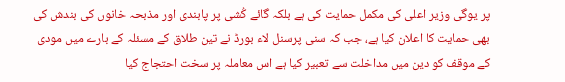پر یوگی وزیر اعلی کی مکمل حمایت کی ہے بلکہ گائے کُشی پر پابندی اور مذبحہ خانوں کی بندش کی بھی حمایت کا اعلان کیا ہے، جب کہ سنی پرسنل لاء بورڈ نے تین طلاق کے مسئلہ کے بارے میں مودی کے موقف کو دین میں مداخلت سے تعبیر کیا ہے اس معاملہ پر سخت احتجاج کیا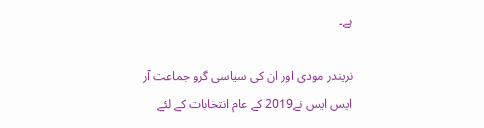ہے۔

نریندر مودی اور ان کی سیاسی گرو جماعت آر ایس ایس نے2019 کے عام انتخابات کے لئے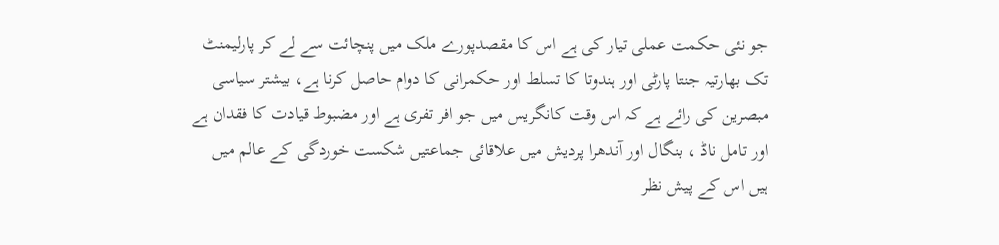جو نئی حکمت عملی تیار کی ہے اس کا مقصدپورے ملک میں پنچائت سے لے کر پارلیمنٹ تک بھارتیہ جنتا پارٹی اور ہندوتا کا تسلط اور حکمرانی کا دوام حاصل کرنا ہے، بیشتر سیاسی مبصرین کی رائے ہے کہ اس وقت کانگریس میں جو افر تفری ہے اور مضبوط قیادت کا فقدان ہے اور تامل ناڈ ، بنگال اور آندھرا پردیش میں علاقائی جماعتیں شکست خوردگی کے عالم میں ہیں اس کے پیش نظر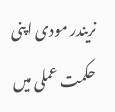نریندر مودی اپنی حکمت عملی میں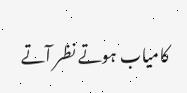کامیاب ہوتے نظر آتے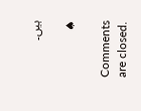ہیں۔

♠

Comments are closed.